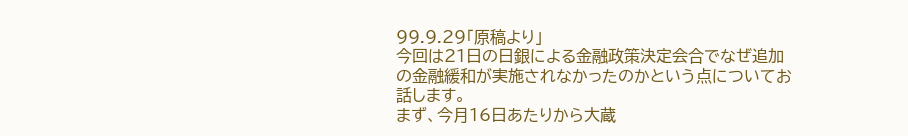99.9.29「原稿より」
今回は21日の日銀による金融政策決定会合でなぜ追加の金融緩和が実施されなかったのかという点についてお話します。
まず、今月16日あたりから大蔵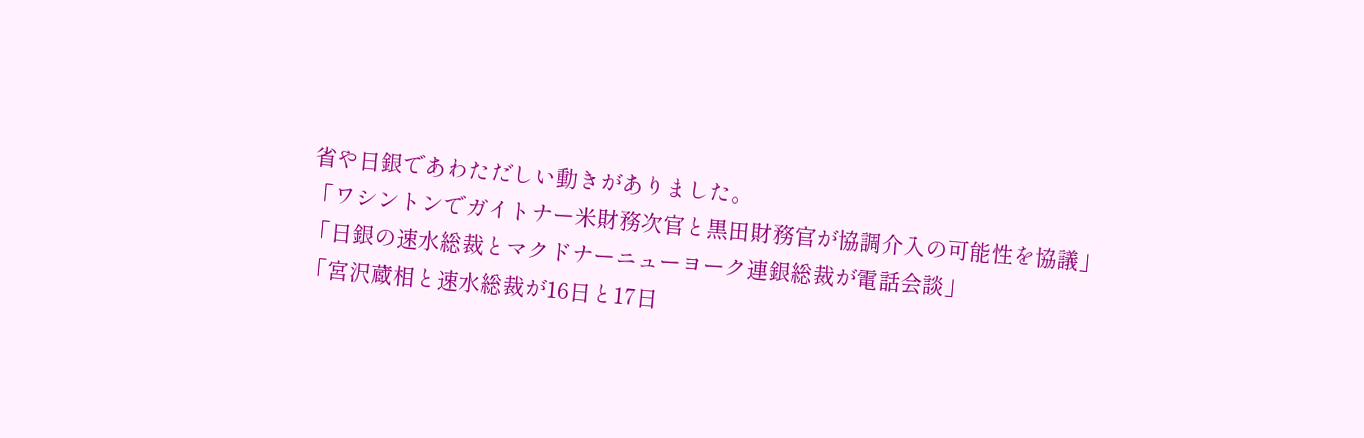省や日銀であわただしい動きがありました。
「ワシントンでガイトナー米財務次官と黒田財務官が協調介入の可能性を協議」
「日銀の速水総裁とマクドナーニューヨーク連銀総裁が電話会談」
「宮沢蔵相と速水総裁が16日と17日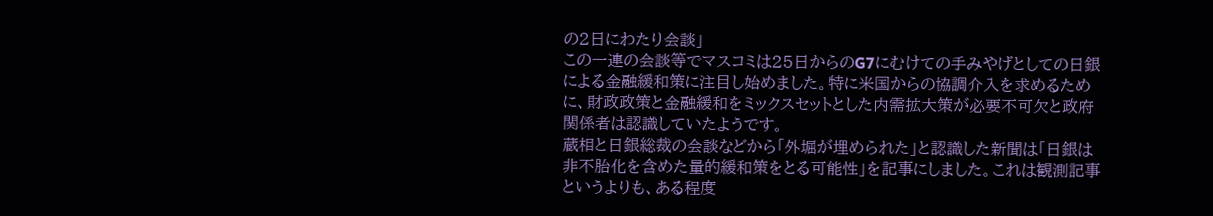の2日にわたり会談」
この一連の会談等でマスコミは25日からのG7にむけての手みやげとしての日銀による金融緩和策に注目し始めました。特に米国からの協調介入を求めるために、財政政策と金融緩和をミックスセットとした内需拡大策が必要不可欠と政府関係者は認識していたようです。
蔵相と日銀総裁の会談などから「外堀が埋められた」と認識した新聞は「日銀は非不胎化を含めた量的緩和策をとる可能性」を記事にしました。これは観測記事というよりも、ある程度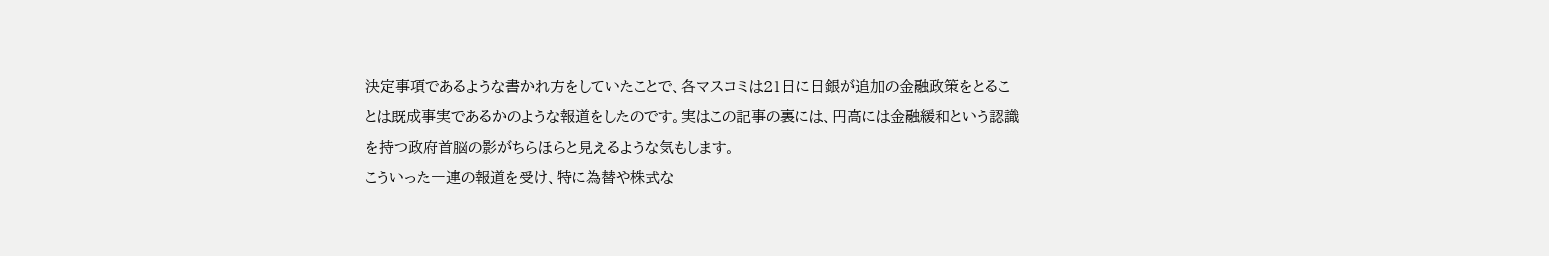決定事項であるような書かれ方をしていたことで、各マスコミは21日に日銀が追加の金融政策をとることは既成事実であるかのような報道をしたのです。実はこの記事の裏には、円高には金融緩和という認識を持つ政府首脳の影がちらほらと見えるような気もします。
こういった一連の報道を受け、特に為替や株式な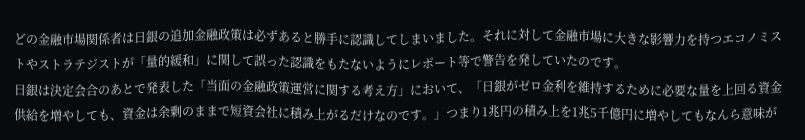どの金融市場関係者は日銀の追加金融政策は必ずあると勝手に認識してしまいました。それに対して金融市場に大きな影響力を持つエコノミストやストラテジストが「量的緩和」に関して誤った認識をもたないようにレポート等で警告を発していたのです。
日銀は決定会合のあとで発表した「当面の金融政策運営に関する考え方」において、「日銀がゼロ金利を維持するために必要な量を上回る資金供給を増やしても、資金は余剰のままで短資会社に積み上がるだけなのです。」つまり1兆円の積み上を1兆5千億円に増やしてもなんら意味が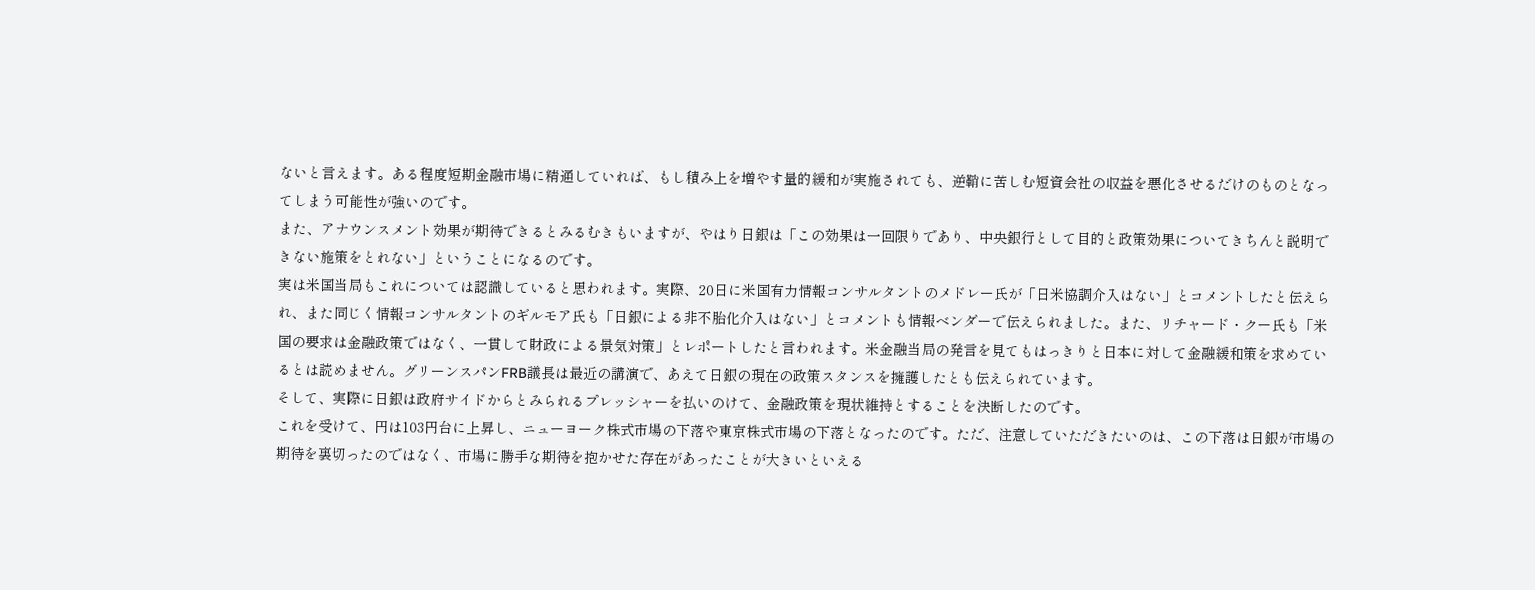ないと言えます。ある程度短期金融市場に精通していれば、もし積み上を増やす量的緩和が実施されても、逆鞘に苦しむ短資会社の収益を悪化させるだけのものとなってしまう可能性が強いのです。
また、アナウンスメント効果が期待できるとみるむきもいますが、やはり日銀は「この効果は一回限りであり、中央銀行として目的と政策効果についてきちんと説明できない施策をとれない」ということになるのです。
実は米国当局もこれについては認識していると思われます。実際、20日に米国有力情報コンサルタントのメドレー氏が「日米協調介入はない」とコメントしたと伝えられ、また同じく情報コンサルタントのギルモア氏も「日銀による非不胎化介入はない」とコメントも情報ベンダーで伝えられました。また、リチャード・クー氏も「米国の要求は金融政策ではなく、一貫して財政による景気対策」とレポートしたと言われます。米金融当局の発言を見てもはっきりと日本に対して金融緩和策を求めているとは読めません。グリーンスパンFRB議長は最近の講演で、あえて日銀の現在の政策スタンスを擁護したとも伝えられています。
そして、実際に日銀は政府サイドからとみられるプレッシャーを払いのけて、金融政策を現状維持とすることを決断したのです。
これを受けて、円は103円台に上昇し、ニューヨーク株式市場の下落や東京株式市場の下落となったのです。ただ、注意していただきたいのは、この下落は日銀が市場の期待を裏切ったのではなく、市場に勝手な期待を抱かせた存在があったことが大きいといえる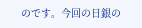のです。今回の日銀の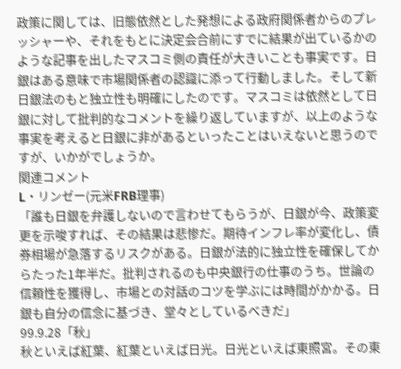政策に関しては、旧態依然とした発想による政府関係者からのプレッシャーや、それをもとに決定会合前にすでに結果が出ているかのような記事を出したマスコミ側の責任が大きいことも事実です。日銀はある意味で市場関係者の認識に添って行動しました。そして新日銀法のもと独立性も明確にしたのです。マスコミは依然として日銀に対して批判的なコメントを繰り返していますが、以上のような事実を考えると日銀に非があるといったことはいえないと思うのですが、いかがでしょうか。
関連コメント
L・リンゼー(元米FRB理事)
「誰も日銀を弁護しないので言わせてもらうが、日銀が今、政策変更を示唆すれば、その結果は悲惨だ。期待インフレ率が変化し、債券相場が急落するリスクがある。日銀が法的に独立性を確保してからたった1年半だ。批判されるのも中央銀行の仕事のうち。世論の信頼性を獲得し、市場との対話のコツを学ぶには時間がかかる。日銀も自分の信念に基づき、堂々としているべきだ」
99.9.28「秋」
秋といえば紅葉、紅葉といえば日光。日光といえば東照宮。その東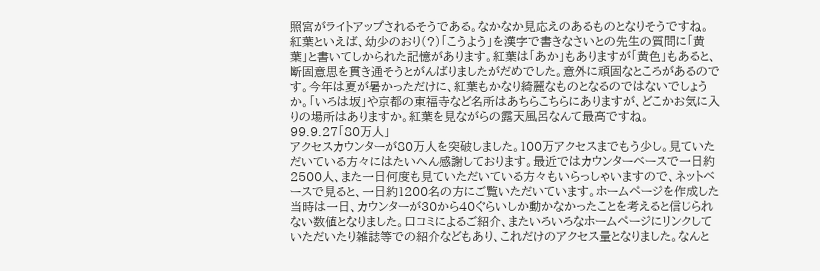照宮がライトアップされるそうである。なかなか見応えのあるものとなりそうですね。紅葉といえば、幼少のおり(?)「こうよう」を漢字で書きなさいとの先生の質問に「黄葉」と書いてしかられた記憶があります。紅葉は「あか」もありますが「黄色」もあると、断固意思を貫き通そうとがんばりましたがだめでした。意外に頑固なところがあるのです。今年は夏が暑かっただけに、紅葉もかなり綺麗なものとなるのではないでしょうか。「いろは坂」や京都の東福寺など名所はあちらこちらにありますが、どこかお気に入りの場所はありますか。紅葉を見ながらの露天風呂なんて最高ですね。
99.9.27「80万人」
アクセスカウンターが80万人を突破しました。100万アクセスまでもう少し。見ていただいている方々にはたいへん感謝しております。最近ではカウンターベースで一日約2500人、また一日何度も見ていただいている方々もいらっしゃいますので、ネットベースで見ると、一日約1200名の方にご覧いただいています。ホームページを作成した当時は一日、カウンターが30から40ぐらいしか動かなかったことを考えると信じられない数値となりました。口コミによるご紹介、またいろいろなホームページにリンクしていただいたり雑誌等での紹介などもあり、これだけのアクセス量となりました。なんと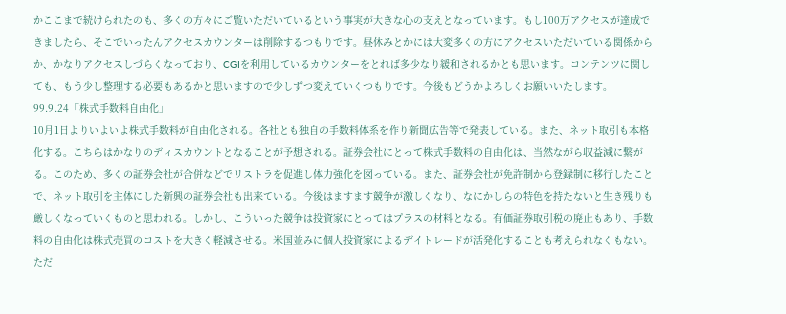かここまで続けられたのも、多くの方々にご覧いただいているという事実が大きな心の支えとなっています。もし100万アクセスが達成できましたら、そこでいったんアクセスカウンターは削除するつもりです。昼休みとかには大変多くの方にアクセスいただいている関係からか、かなりアクセスしづらくなっており、CGIを利用しているカウンターをとれば多少なり緩和されるかとも思います。コンテンツに関しても、もう少し整理する必要もあるかと思いますので少しずつ変えていくつもりです。今後もどうかよろしくお願いいたします。
99.9.24「株式手数料自由化」
10月1日よりいよいよ株式手数料が自由化される。各社とも独自の手数料体系を作り新聞広告等で発表している。また、ネット取引も本格化する。こちらはかなりのディスカウントとなることが予想される。証券会社にとって株式手数料の自由化は、当然ながら収益減に繋がる。このため、多くの証券会社が合併などでリストラを促進し体力強化を図っている。また、証券会社が免許制から登録制に移行したことで、ネット取引を主体にした新興の証券会社も出来ている。今後はますます競争が激しくなり、なにかしらの特色を持たないと生き残りも厳しくなっていくものと思われる。しかし、こういった競争は投資家にとってはプラスの材料となる。有価証券取引税の廃止もあり、手数料の自由化は株式売買のコストを大きく軽減させる。米国並みに個人投資家によるデイトレードが活発化することも考えられなくもない。ただ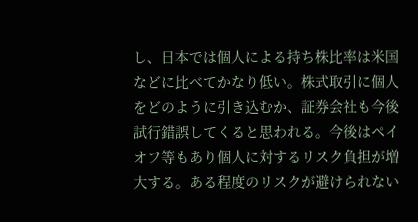し、日本では個人による持ち株比率は米国などに比べてかなり低い。株式取引に個人をどのように引き込むか、証券会社も今後試行錯誤してくると思われる。今後はペイオフ等もあり個人に対するリスク負担が増大する。ある程度のリスクが避けられない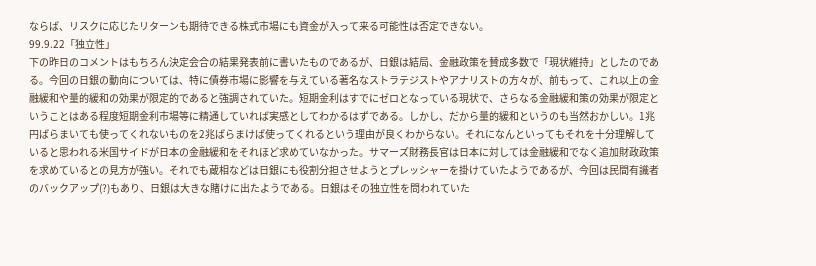ならば、リスクに応じたリターンも期待できる株式市場にも資金が入って来る可能性は否定できない。
99.9.22「独立性」
下の昨日のコメントはもちろん決定会合の結果発表前に書いたものであるが、日銀は結局、金融政策を賛成多数で「現状維持」としたのである。今回の日銀の動向については、特に債券市場に影響を与えている著名なストラテジストやアナリストの方々が、前もって、これ以上の金融緩和や量的緩和の効果が限定的であると強調されていた。短期金利はすでにゼロとなっている現状で、さらなる金融緩和策の効果が限定ということはある程度短期金利市場等に精通していれば実感としてわかるはずである。しかし、だから量的緩和というのも当然おかしい。1兆円ばらまいても使ってくれないものを2兆ばらまけば使ってくれるという理由が良くわからない。それになんといってもそれを十分理解していると思われる米国サイドが日本の金融緩和をそれほど求めていなかった。サマーズ財務長官は日本に対しては金融緩和でなく追加財政政策を求めているとの見方が強い。それでも蔵相などは日銀にも役割分担させようとプレッシャーを掛けていたようであるが、今回は民間有識者のバックアップ(?)もあり、日銀は大きな賭けに出たようである。日銀はその独立性を問われていた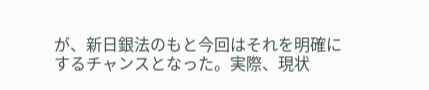が、新日銀法のもと今回はそれを明確にするチャンスとなった。実際、現状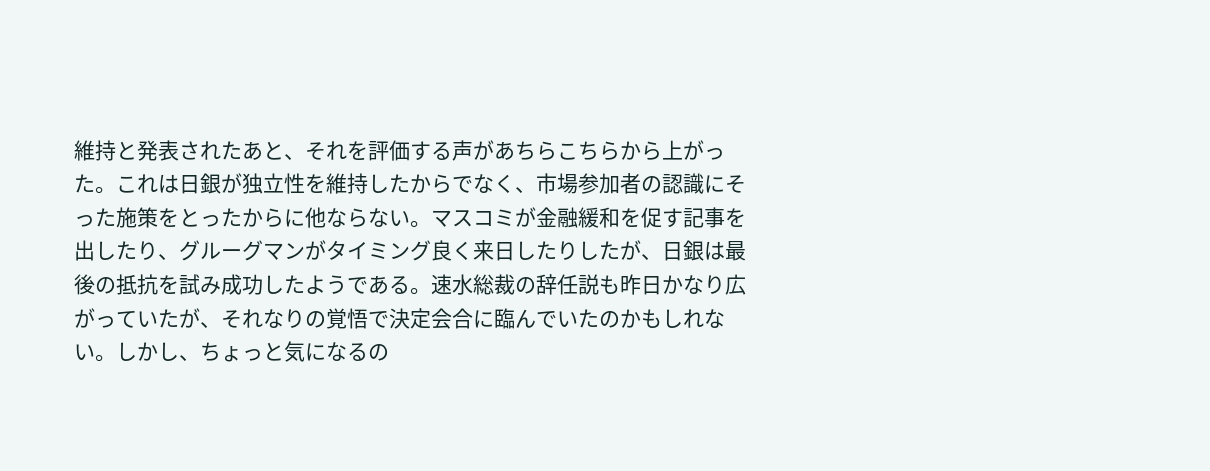維持と発表されたあと、それを評価する声があちらこちらから上がった。これは日銀が独立性を維持したからでなく、市場参加者の認識にそった施策をとったからに他ならない。マスコミが金融緩和を促す記事を出したり、グルーグマンがタイミング良く来日したりしたが、日銀は最後の抵抗を試み成功したようである。速水総裁の辞任説も昨日かなり広がっていたが、それなりの覚悟で決定会合に臨んでいたのかもしれない。しかし、ちょっと気になるの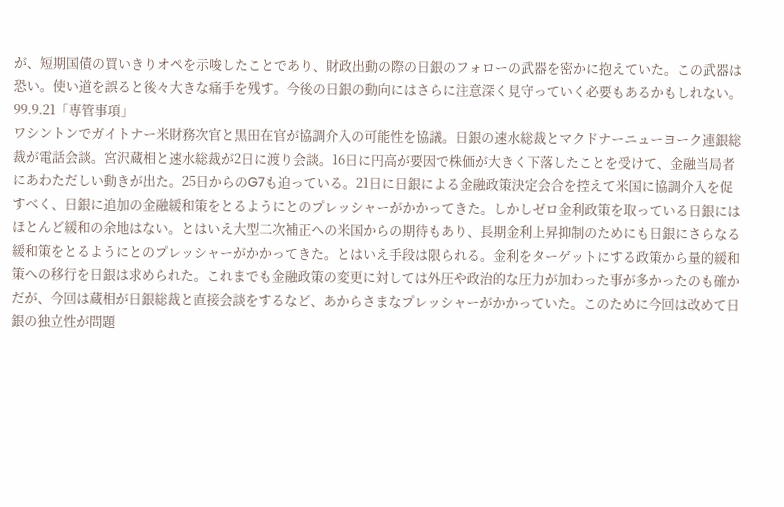が、短期国債の買いきりオペを示唆したことであり、財政出動の際の日銀のフォローの武器を密かに抱えていた。この武器は恐い。使い道を誤ると後々大きな痛手を残す。今後の日銀の動向にはさらに注意深く見守っていく必要もあるかもしれない。
99.9.21「専管事項」
ワシントンでガイトナー米財務次官と黒田在官が協調介入の可能性を協議。日銀の速水総裁とマクドナーニューヨーク連銀総裁が電話会談。宮沢蔵相と速水総裁が2日に渡り会談。16日に円高が要因で株価が大きく下落したことを受けて、金融当局者にあわただしい動きが出た。25日からのG7も迫っている。21日に日銀による金融政策決定会合を控えて米国に協調介入を促すべく、日銀に追加の金融緩和策をとるようにとのプレッシャーがかかってきた。しかしゼロ金利政策を取っている日銀にはほとんど緩和の余地はない。とはいえ大型二次補正への米国からの期待もあり、長期金利上昇抑制のためにも日銀にさらなる緩和策をとるようにとのプレッシャーがかかってきた。とはいえ手段は限られる。金利をターゲットにする政策から量的緩和策への移行を日銀は求められた。これまでも金融政策の変更に対しては外圧や政治的な圧力が加わった事が多かったのも確かだが、今回は蔵相が日銀総裁と直接会談をするなど、あからさまなプレッシャーがかかっていた。このために今回は改めて日銀の独立性が問題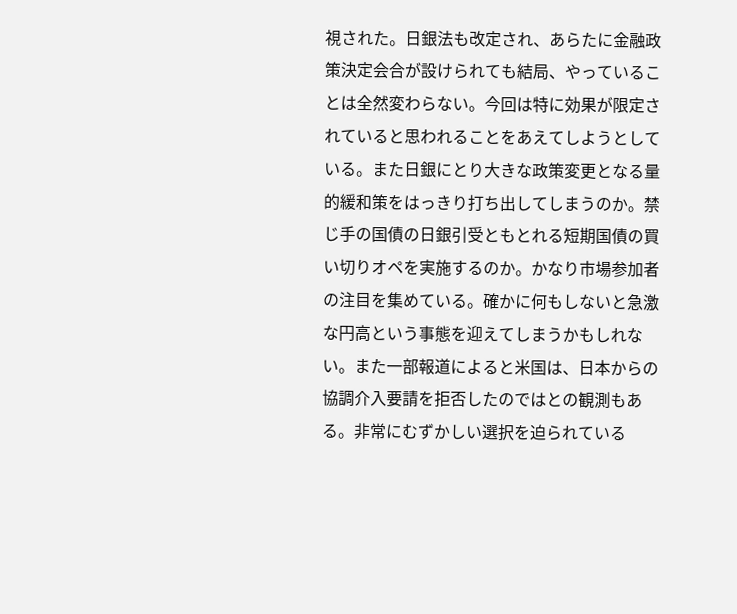視された。日銀法も改定され、あらたに金融政策決定会合が設けられても結局、やっていることは全然変わらない。今回は特に効果が限定されていると思われることをあえてしようとしている。また日銀にとり大きな政策変更となる量的緩和策をはっきり打ち出してしまうのか。禁じ手の国債の日銀引受ともとれる短期国債の買い切りオペを実施するのか。かなり市場参加者の注目を集めている。確かに何もしないと急激な円高という事態を迎えてしまうかもしれない。また一部報道によると米国は、日本からの協調介入要請を拒否したのではとの観測もある。非常にむずかしい選択を迫られている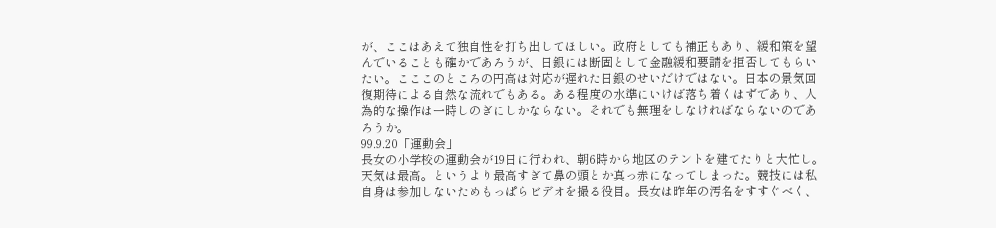が、ここはあえて独自性を打ち出してほしい。政府としても補正もあり、緩和策を望んでいることも確かであろうが、日銀には断固として金融緩和要請を拒否してもらいたい。こここのところの円高は対応が遅れた日銀のせいだけではない。日本の景気回復期待による自然な流れでもある。ある程度の水準にいけば落ち着くはずであり、人為的な操作は一時しのぎにしかならない。それでも無理をしなければならないのであろうか。
99.9.20「運動会」
長女の小学校の運動会が19日に行われ、朝6時から地区のテントを建てたりと大忙し。天気は最高。というより最高すぎて鼻の頭とか真っ赤になってしまった。競技には私自身は参加しないためもっぱらビデオを撮る役目。長女は昨年の汚名をすすぐべく、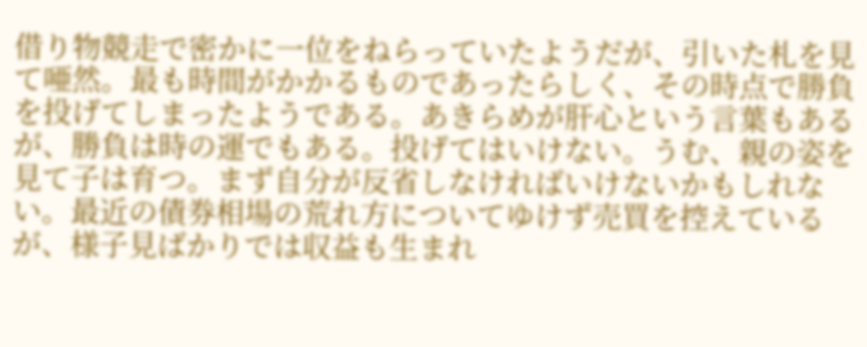借り物競走で密かに一位をねらっていたようだが、引いた札を見て唖然。最も時間がかかるものであったらしく、その時点で勝負を投げてしまったようである。あきらめが肝心という言葉もあるが、勝負は時の運でもある。投げてはいけない。うむ、親の姿を見て子は育つ。まず自分が反省しなければいけないかもしれない。最近の債券相場の荒れ方についてゆけず売買を控えているが、様子見ばかりでは収益も生まれ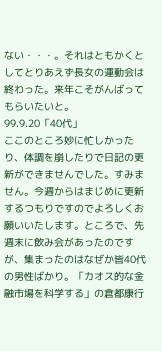ない・・・。それはともかくとしてとりあえず長女の運動会は終わった。来年こそがんばってもらいたいと。
99.9.20「40代」
ここのところ妙に忙しかったり、体調を崩したりで日記の更新ができませんでした。すみません。今週からはまじめに更新するつもりですのでよろしくお願いいたします。ところで、先週末に飲み会があったのですが、集まったのはなぜか皆40代の男性ばかり。「カオス的な金融市場を科学する」の倉都康行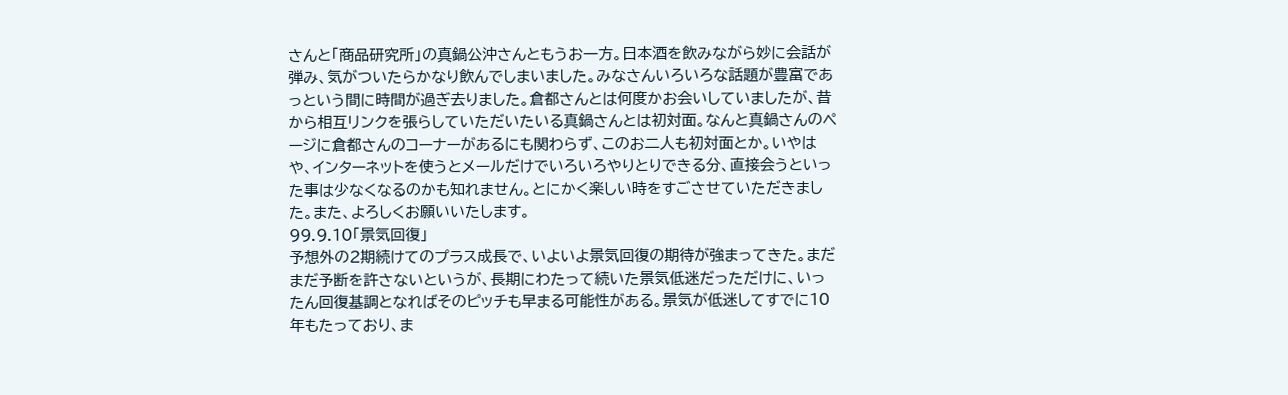さんと「商品研究所」の真鍋公沖さんともうお一方。日本酒を飲みながら妙に会話が弾み、気がついたらかなり飲んでしまいました。みなさんいろいろな話題が豊富であっという間に時間が過ぎ去りました。倉都さんとは何度かお会いしていましたが、昔から相互リンクを張らしていただいたいる真鍋さんとは初対面。なんと真鍋さんのページに倉都さんのコーナーがあるにも関わらず、このお二人も初対面とか。いやはや、インターネットを使うとメールだけでいろいろやりとりできる分、直接会うといった事は少なくなるのかも知れません。とにかく楽しい時をすごさせていただきました。また、よろしくお願いいたします。
99.9.10「景気回復」
予想外の2期続けてのプラス成長で、いよいよ景気回復の期待が強まってきた。まだまだ予断を許さないというが、長期にわたって続いた景気低迷だっただけに、いったん回復基調となればそのピッチも早まる可能性がある。景気が低迷してすでに10年もたっており、ま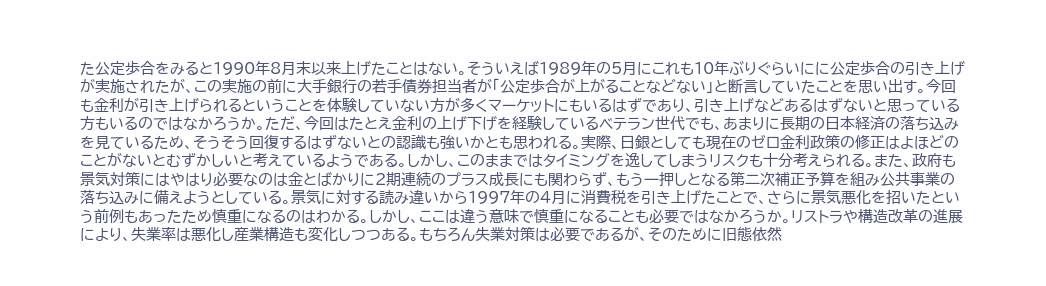た公定歩合をみると1990年8月末以来上げたことはない。そういえば1989年の5月にこれも10年ぶりぐらいにに公定歩合の引き上げが実施されたが、この実施の前に大手銀行の若手債券担当者が「公定歩合が上がることなどない」と断言していたことを思い出す。今回も金利が引き上げられるということを体験していない方が多くマーケットにもいるはずであり、引き上げなどあるはずないと思っている方もいるのではなかろうか。ただ、今回はたとえ金利の上げ下げを経験しているベテラン世代でも、あまりに長期の日本経済の落ち込みを見ているため、そうそう回復するはずないとの認識も強いかとも思われる。実際、日銀としても現在のゼロ金利政策の修正はよほどのことがないとむずかしいと考えているようである。しかし、このままではタイミングを逸してしまうリスクも十分考えられる。また、政府も景気対策にはやはり必要なのは金とばかりに2期連続のプラス成長にも関わらず、もう一押しとなる第二次補正予算を組み公共事業の落ち込みに備えようとしている。景気に対する読み違いから1997年の4月に消費税を引き上げたことで、さらに景気悪化を招いたという前例もあったため慎重になるのはわかる。しかし、ここは違う意味で慎重になることも必要ではなかろうか。リストラや構造改革の進展により、失業率は悪化し産業構造も変化しつつある。もちろん失業対策は必要であるが、そのために旧態依然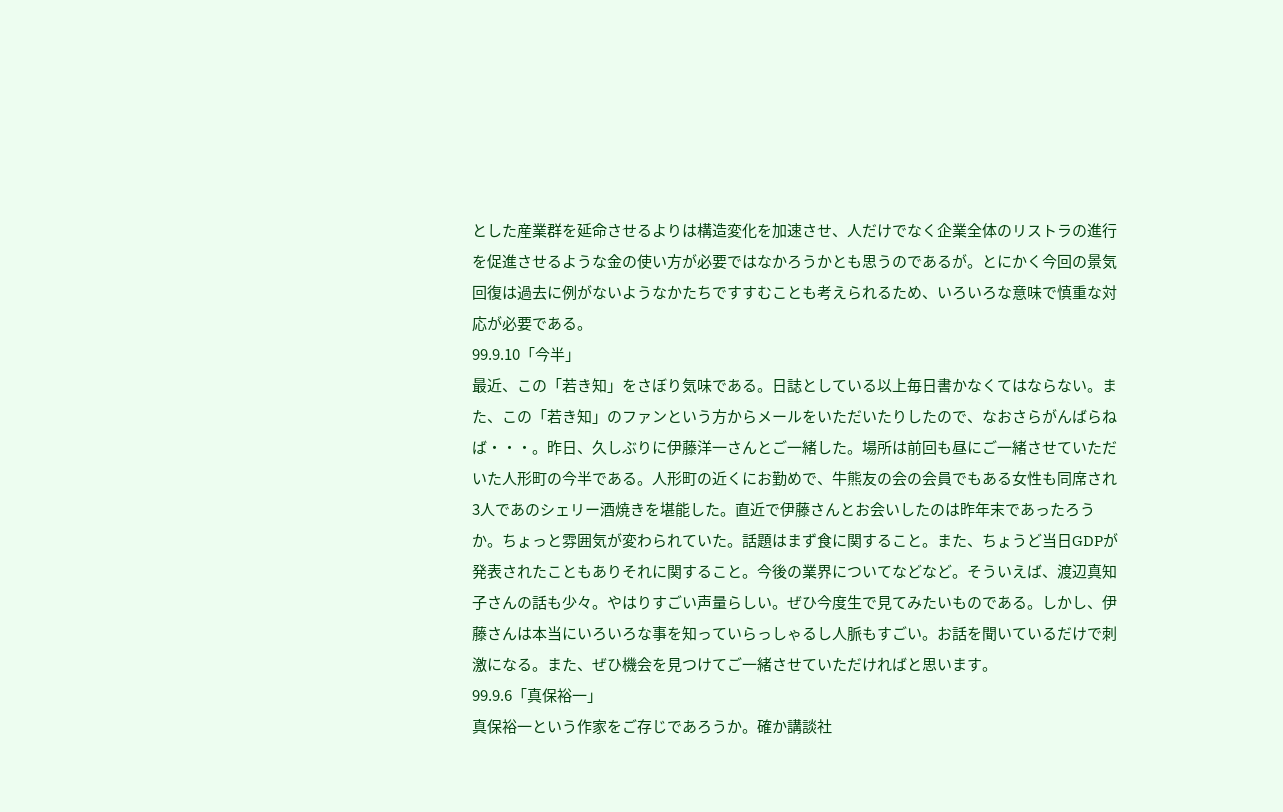とした産業群を延命させるよりは構造変化を加速させ、人だけでなく企業全体のリストラの進行を促進させるような金の使い方が必要ではなかろうかとも思うのであるが。とにかく今回の景気回復は過去に例がないようなかたちですすむことも考えられるため、いろいろな意味で慎重な対応が必要である。
99.9.10「今半」
最近、この「若き知」をさぼり気味である。日誌としている以上毎日書かなくてはならない。また、この「若き知」のファンという方からメールをいただいたりしたので、なおさらがんばらねば・・・。昨日、久しぶりに伊藤洋一さんとご一緒した。場所は前回も昼にご一緒させていただいた人形町の今半である。人形町の近くにお勤めで、牛熊友の会の会員でもある女性も同席され3人であのシェリー酒焼きを堪能した。直近で伊藤さんとお会いしたのは昨年末であったろうか。ちょっと雰囲気が変わられていた。話題はまず食に関すること。また、ちょうど当日GDPが発表されたこともありそれに関すること。今後の業界についてなどなど。そういえば、渡辺真知子さんの話も少々。やはりすごい声量らしい。ぜひ今度生で見てみたいものである。しかし、伊藤さんは本当にいろいろな事を知っていらっしゃるし人脈もすごい。お話を聞いているだけで刺激になる。また、ぜひ機会を見つけてご一緒させていただければと思います。
99.9.6「真保裕一」
真保裕一という作家をご存じであろうか。確か講談社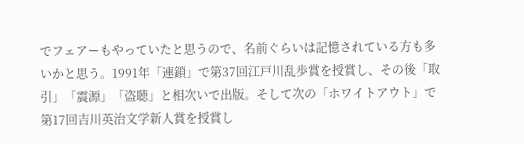でフェアーもやっていたと思うので、名前ぐらいは記憶されている方も多いかと思う。1991年「連鎖」で第37回江戸川乱歩賞を授賞し、その後「取引」「震源」「盗聴」と相次いで出版。そして次の「ホワイトアウト」で第17回吉川英治文学新人賞を授賞し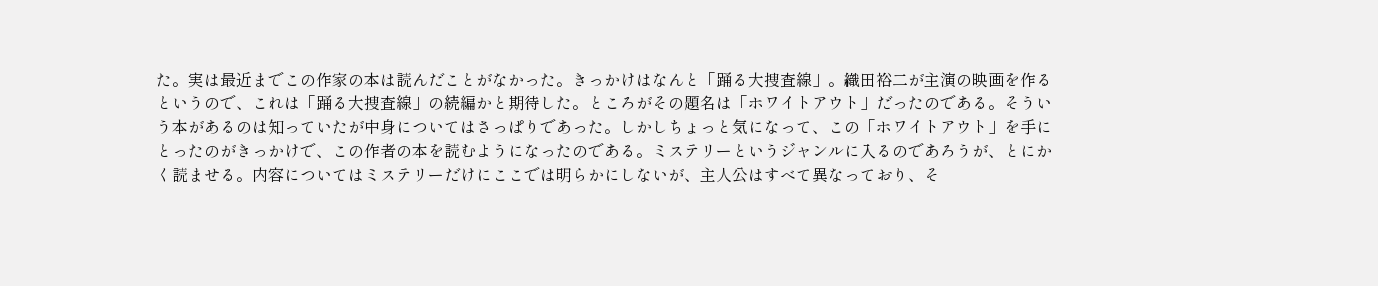た。実は最近までこの作家の本は読んだことがなかった。きっかけはなんと「踊る大捜査線」。織田裕二が主演の映画を作るというので、これは「踊る大捜査線」の続編かと期待した。ところがその題名は「ホワイトアウト」だったのである。そういう本があるのは知っていたが中身についてはさっぱりであった。しかしちょっと気になって、この「ホワイトアウト」を手にとったのがきっかけで、この作者の本を読むようになったのである。ミステリーというジャンルに入るのであろうが、とにかく読ませる。内容についてはミステリーだけにここでは明らかにしないが、主人公はすべて異なっており、そ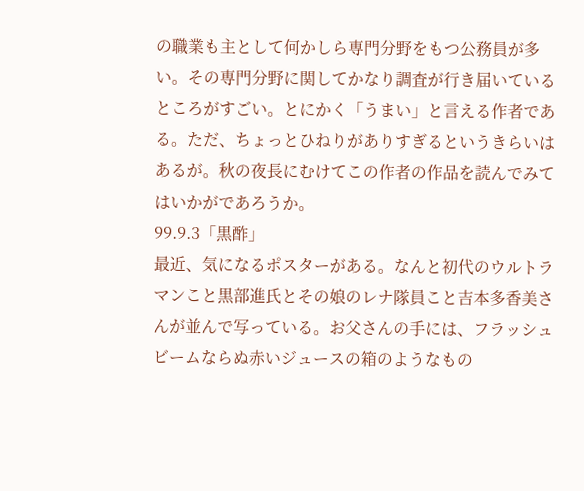の職業も主として何かしら専門分野をもつ公務員が多い。その専門分野に関してかなり調査が行き届いているところがすごい。とにかく「うまい」と言える作者である。ただ、ちょっとひねりがありすぎるというきらいはあるが。秋の夜長にむけてこの作者の作品を読んでみてはいかがであろうか。
99.9.3「黒酢」
最近、気になるポスターがある。なんと初代のウルトラマンこと黒部進氏とその娘のレナ隊員こと吉本多香美さんが並んで写っている。お父さんの手には、フラッシュビームならぬ赤いジュースの箱のようなもの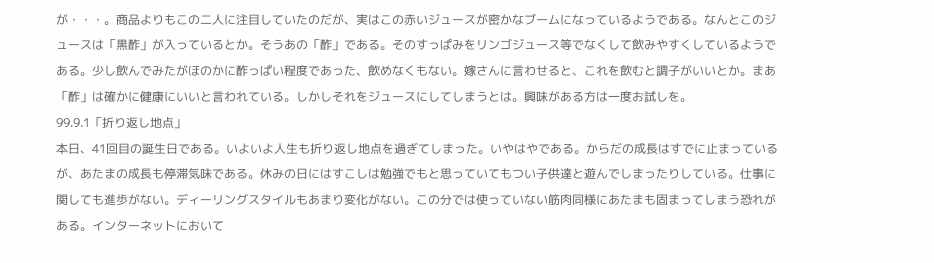が・・・。商品よりもこの二人に注目していたのだが、実はこの赤いジュースが密かなブームになっているようである。なんとこのジュースは「黒酢」が入っているとか。そうあの「酢」である。そのすっぱみをリンゴジュース等でなくして飲みやすくしているようである。少し飲んでみたがほのかに酢っぱい程度であった、飲めなくもない。嫁さんに言わせると、これを飲むと調子がいいとか。まあ「酢」は確かに健康にいいと言われている。しかしそれをジュースにしてしまうとは。興味がある方は一度お試しを。
99.9.1「折り返し地点」
本日、41回目の誕生日である。いよいよ人生も折り返し地点を過ぎてしまった。いやはやである。からだの成長はすでに止まっているが、あたまの成長も停滞気味である。休みの日にはすこしは勉強でもと思っていてもつい子供達と遊んでしまったりしている。仕事に関しても進歩がない。ディーリングスタイルもあまり変化がない。この分では使っていない筋肉同様にあたまも固まってしまう恐れがある。インターネットにおいて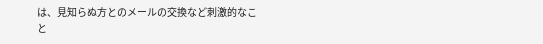は、見知らぬ方とのメールの交換など刺激的なこと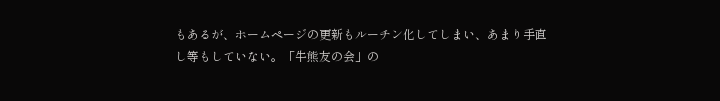もあるが、ホームページの更新もルーチン化してしまい、あまり手直し等もしていない。「牛熊友の会」の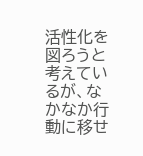活性化を図ろうと考えているが、なかなか行動に移せ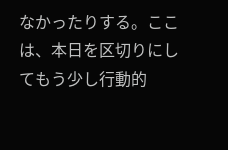なかったりする。ここは、本日を区切りにしてもう少し行動的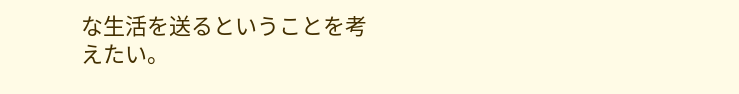な生活を送るということを考えたい。